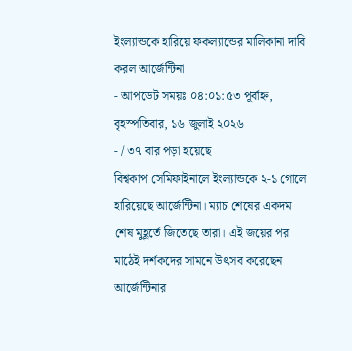ইংল্যান্ডকে হারিয়ে ফকল্যান্ডের মালিকানা দাবি করল আর্জেন্টিনা
- আপডেট সময়ঃ ০৪:০১:৫৩ পূর্বাহ্ন, বৃহস্পতিবার, ১৬ জুলাই ২০২৬
- / ৩৭ বার পড়া হয়েছে
বিশ্বকাপ সেমিফাইনালে ইংল্যান্ডকে ২-১ গোলে হারিয়েছে আর্জেন্টিনা। ম্যাচ শেষের একদম শেষ মুহূর্তে জিতেছে তারা। এই জয়ের পর মাঠেই দর্শকদের সামনে উৎসব করেছেন আর্জেন্টিনার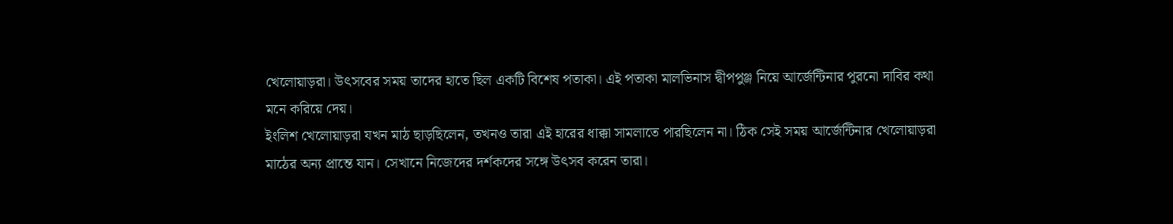খেলোয়াড়রা। উৎসবের সময় তাদের হাতে ছিল একটি বিশেষ পতাকা। এই পতাকা মালভিনাস দ্বীপপুঞ্জ নিয়ে আর্জেন্টিনার পুরনো দাবির কথা মনে করিয়ে দেয়।
ইংলিশ খেলোয়াড়রা যখন মাঠ ছাড়ছিলেন, তখনও তারা এই হারের ধাক্কা সামলাতে পারছিলেন না। ঠিক সেই সময় আর্জেন্টিনার খেলোয়াড়রা মাঠের অন্য প্রান্তে যান। সেখানে নিজেদের দর্শকদের সঙ্গে উৎসব করেন তারা।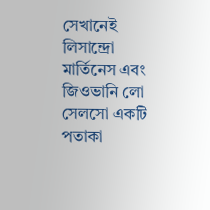সেখানেই লিসান্দ্রো মার্তিনেস এবং জিওভানি লো সেলসো একটি পতাকা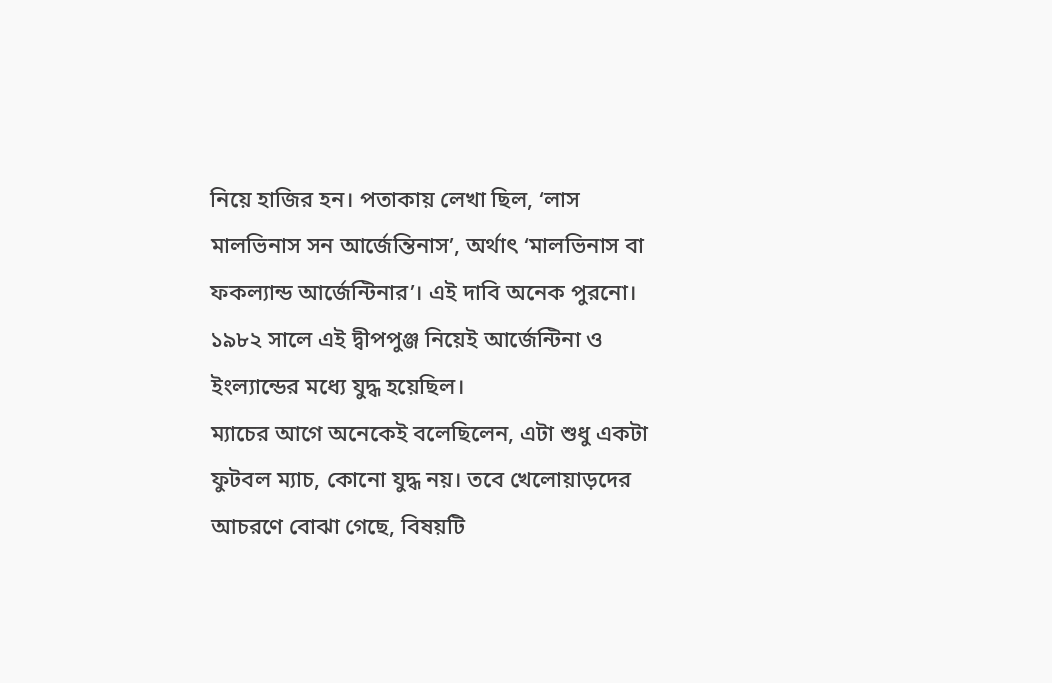নিয়ে হাজির হন। পতাকায় লেখা ছিল, ‘লাস মালভিনাস সন আর্জেন্তিনাস’, অর্থাৎ ‘মালভিনাস বা ফকল্যান্ড আর্জেন্টিনার’। এই দাবি অনেক পুরনো। ১৯৮২ সালে এই দ্বীপপুঞ্জ নিয়েই আর্জেন্টিনা ও ইংল্যান্ডের মধ্যে যুদ্ধ হয়েছিল।
ম্যাচের আগে অনেকেই বলেছিলেন, এটা শুধু একটা ফুটবল ম্যাচ, কোনো যুদ্ধ নয়। তবে খেলোয়াড়দের আচরণে বোঝা গেছে, বিষয়টি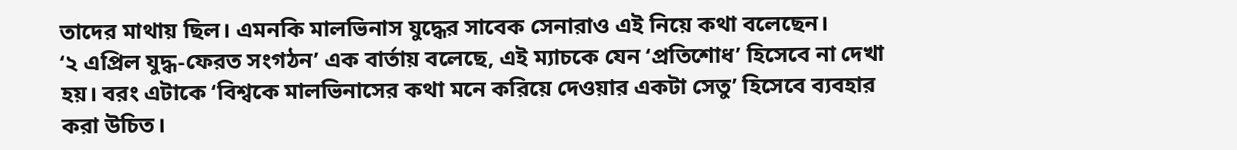তাদের মাথায় ছিল। এমনকি মালভিনাস যুদ্ধের সাবেক সেনারাও এই নিয়ে কথা বলেছেন।
‘২ এপ্রিল যুদ্ধ-ফেরত সংগঠন’ এক বার্তায় বলেছে, এই ম্যাচকে যেন ‘প্রতিশোধ’ হিসেবে না দেখা হয়। বরং এটাকে ‘বিশ্বকে মালভিনাসের কথা মনে করিয়ে দেওয়ার একটা সেতু’ হিসেবে ব্যবহার করা উচিত।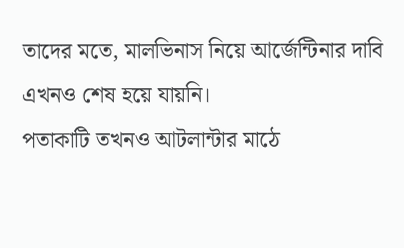তাদের মতে, মালভিনাস নিয়ে আর্জেন্টিনার দাবি এখনও শেষ হয়ে যায়নি।
পতাকাটি তখনও আটলান্টার মাঠে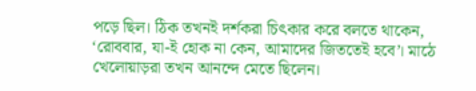পড়ে ছিল। ঠিক তখনই দর্শকরা চিৎকার করে বলতে থাকেন, ‘রোববার, যা-ই হোক না কেন, আমাদের জিততেই হবে’। মাঠে খেলোয়াড়রা তখন আনন্দে মেতে ছিলেন।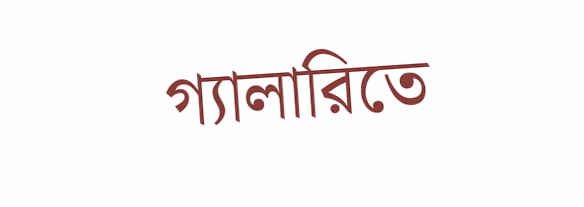গ্যালারিতে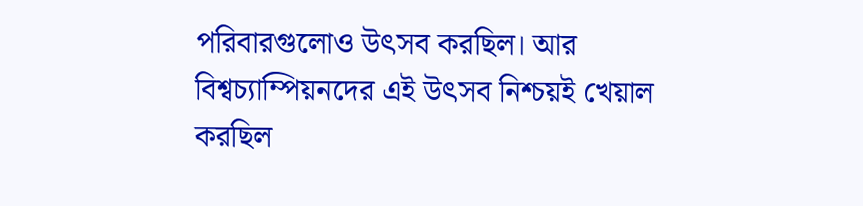পরিবারগুলোও উৎসব করছিল। আর বিশ্বচ্যাম্পিয়নদের এই উৎসব নিশ্চয়ই খেয়াল করছিল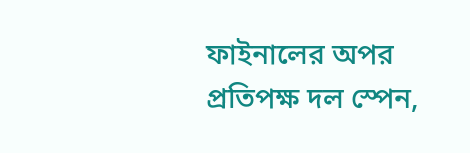ফাইনালের অপর প্রতিপক্ষ দল স্পেন,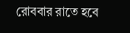রোববার রাতে হবে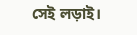সেই লড়াই।